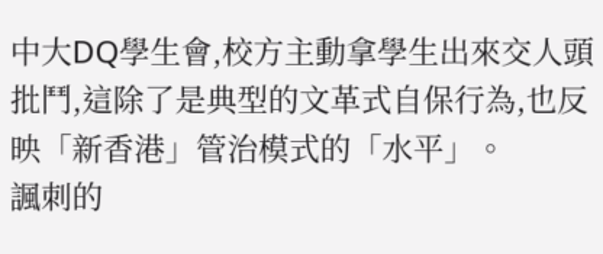中大DQ學生會,校方主動拿學生出來交人頭批鬥,這除了是典型的文革式自保行為,也反映「新香港」管治模式的「水平」。
諷刺的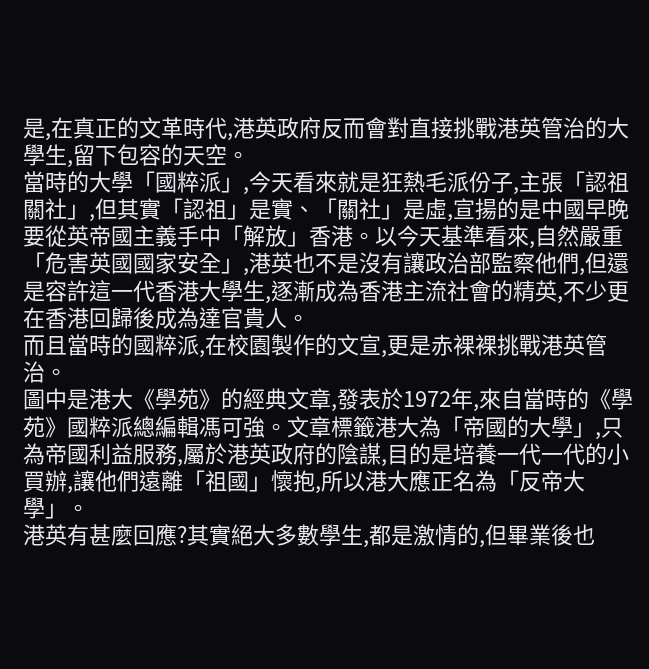是,在真正的文革時代,港英政府反而會對直接挑戰港英管治的大學生,留下包容的天空。
當時的大學「國粹派」,今天看來就是狂熱毛派份子,主張「認祖關社」,但其實「認祖」是實、「關社」是虛,宣揚的是中國早晚要從英帝國主義手中「解放」香港。以今天基準看來,自然嚴重「危害英國國家安全」,港英也不是沒有讓政治部監察他們,但還是容許這一代香港大學生,逐漸成為香港主流社會的精英,不少更在香港回歸後成為達官貴人。
而且當時的國粹派,在校園製作的文宣,更是赤裸裸挑戰港英管治。
圖中是港大《學苑》的經典文章,發表於1972年,來自當時的《學苑》國粹派總編輯馮可強。文章標籤港大為「帝國的大學」,只為帝國利益服務,屬於港英政府的陰謀,目的是培養一代一代的小買辦,讓他們遠離「祖國」懷抱,所以港大應正名為「反帝大學」。
港英有甚麼回應?其實絕大多數學生,都是激情的,但畢業後也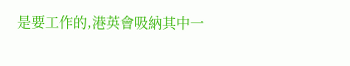是要工作的,港英會吸納其中一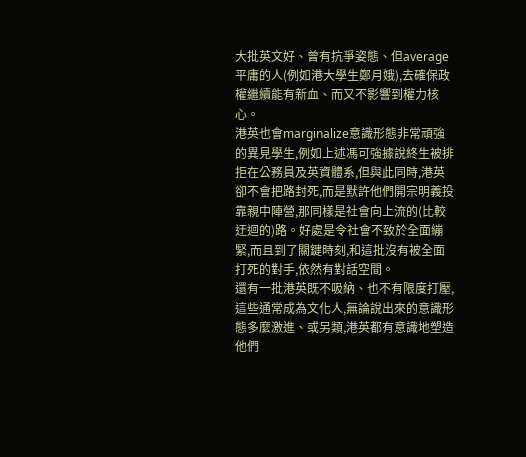大批英文好、曾有抗爭姿態、但average平庸的人(例如港大學生鄭月娥),去確保政權繼續能有新血、而又不影響到權力核心。
港英也會marginalize意識形態非常頑強的異見學生,例如上述馮可強據說終生被排拒在公務員及英資體系,但與此同時,港英卻不會把路封死,而是默許他們開宗明義投靠親中陣營,那同樣是社會向上流的(比較迂迴的)路。好處是令社會不致於全面繃緊,而且到了關鍵時刻,和這批沒有被全面打死的對手,依然有對話空間。
還有一批港英既不吸納、也不有限度打壓,這些通常成為文化人,無論說出來的意識形態多麼激進、或另類,港英都有意識地塑造他們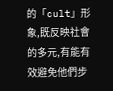的「cult」形象,既反映社會的多元,有能有效避免他們步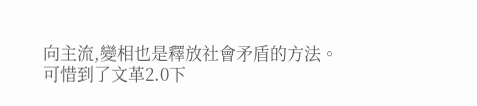向主流,變相也是釋放社會矛盾的方法。
可惜到了文革2.0下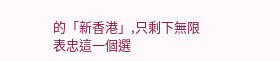的「新香港」,只剩下無限表忠這一個選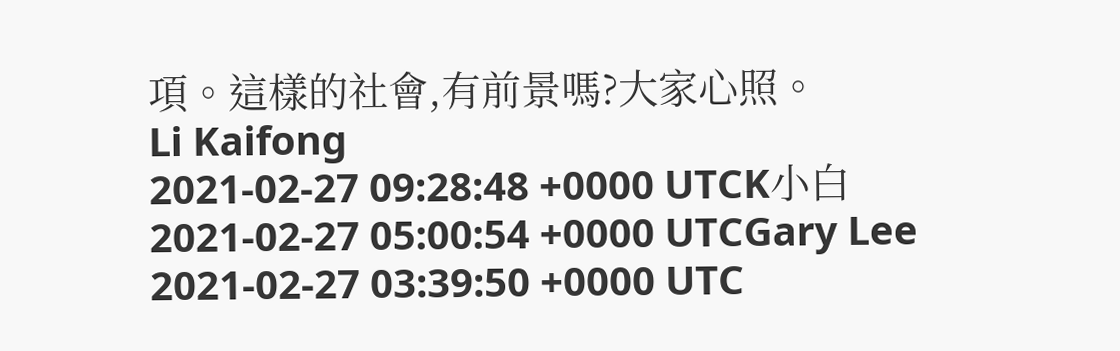項。這樣的社會,有前景嗎?大家心照。
Li Kaifong
2021-02-27 09:28:48 +0000 UTCK小白
2021-02-27 05:00:54 +0000 UTCGary Lee
2021-02-27 03:39:50 +0000 UTC